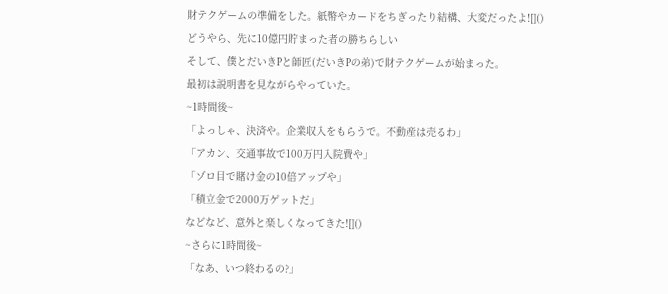財テクゲームの準備をした。紙幣やカードをちぎったり結構、大変だったよ![]()
どうやら、先に10億円貯まった者の勝ちらしい
そして、僕とだいきPと師匠(だいきPの弟)で財テクゲームが始まった。
最初は説明書を見ながらやっていた。
~1時間後~
「よっしゃ、決済や。企業収入をもらうで。不動産は売るわ」
「アカン、交通事故で100万円入院費や」
「ゾロ目で賭け金の10倍アップや」
「積立金で2000万ゲットだ」
などなど、意外と楽しくなってきた![]()
~さらに1時間後~
「なあ、いつ終わるの?」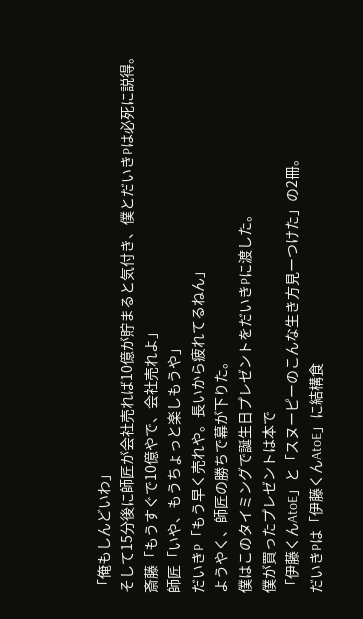「俺もしんどいわ」
そして15分後に師匠が会社売れば10億が貯まると気付き、僕とだいきPは必死に説得。
斎藤「もうすぐで10億やで、会社売れよ」
師匠「いや、もうちょっと楽しもうや」
だいきP「もう早く売れや。長いから疲れてるねん」
ようやく、師匠の勝ちで幕が下りた。
僕はこのタイミングで誕生日プレゼントをだいきPに渡した。
僕が買ったプレゼントは本で
「伊藤くんAtoE」と「スヌーピーのこんな生き方見ーつけた」の2冊。
だいきPは「伊藤くんAtoE」に結構食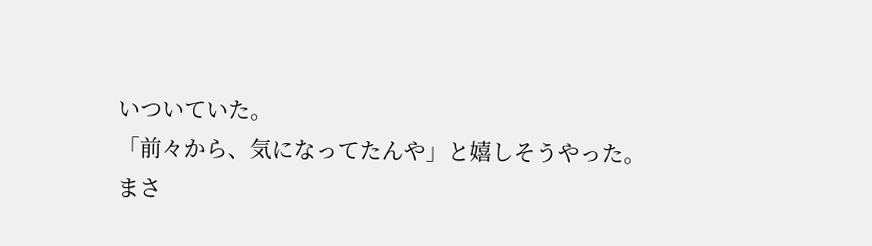いついていた。
「前々から、気になってたんや」と嬉しそうやった。
まさ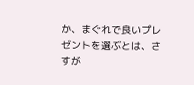か、まぐれで良いプレゼントを選ぶとは、さすが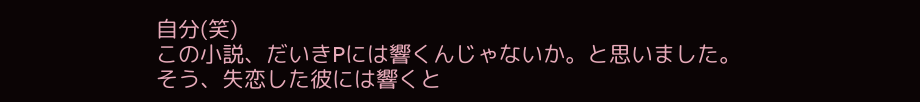自分(笑)
この小説、だいきPには響くんじゃないか。と思いました。
そう、失恋した彼には響くと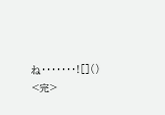ね・・・・・・・![]()
<完>